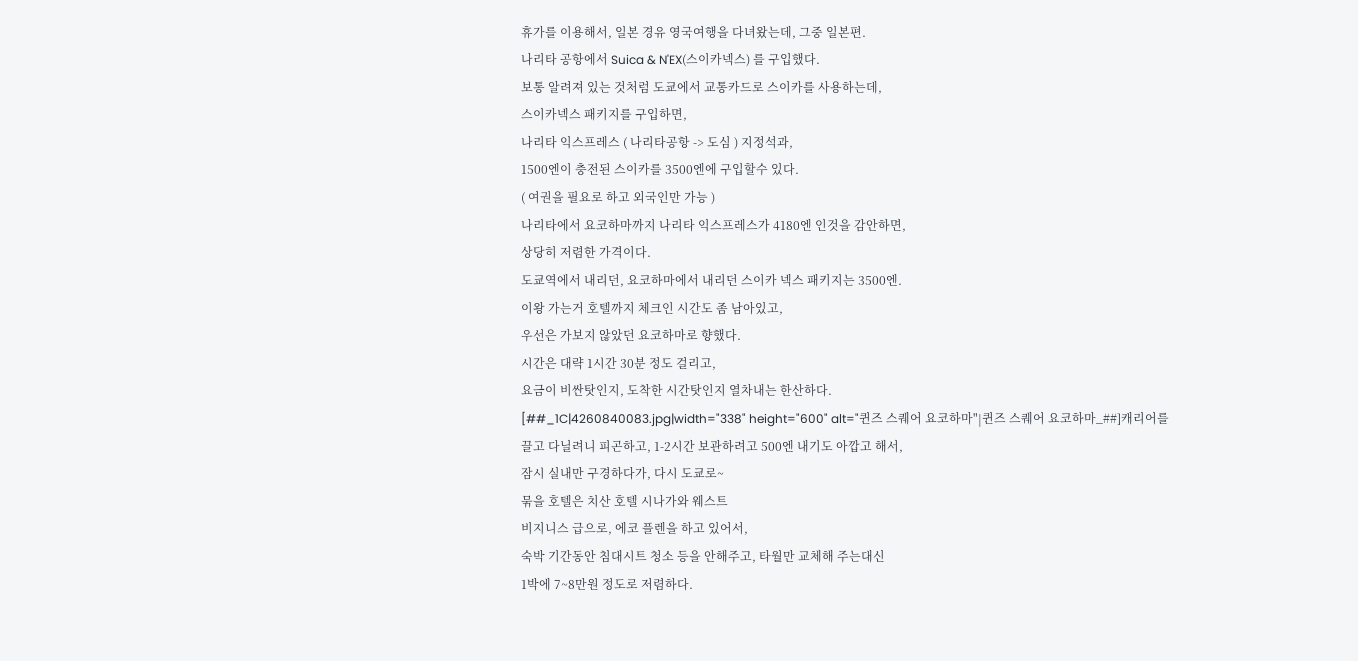휴가를 이용해서, 일본 경유 영국여행을 다녀왔는데, 그중 일본편.
나리타 공항에서 Suica & N'EX(스이카넥스) 를 구입했다.
보통 알려져 있는 것처럼 도쿄에서 교통카드로 스이카를 사용하는데,
스이카넥스 패키지를 구입하면,
나리타 익스프레스 ( 나리타공항 -> 도심 ) 지정석과,
1500엔이 충전된 스이카를 3500엔에 구입할수 있다.
( 여권을 필요로 하고 외국인만 가능 )
나리타에서 요코하마까지 나리타 익스프레스가 4180엔 인것을 감안하면,
상당히 저렴한 가격이다.
도쿄역에서 내리던, 요코하마에서 내리던 스이카 넥스 패키지는 3500엔.
이왕 가는거 호텔까지 체크인 시간도 좀 남아있고,
우선은 가보지 않았던 요코하마로 향했다.
시간은 대략 1시간 30분 정도 걸리고,
요금이 비싼탓인지, 도착한 시간탓인지 열차내는 한산하다.
[##_1C|4260840083.jpg|width="338" height="600" alt="퀸즈 스퀘어 요코하마"|퀸즈 스퀘어 요코하마_##]캐리어를 끌고 다닐려니 피곤하고, 1-2시간 보관하려고 500엔 내기도 아깝고 해서,
잠시 실내만 구경하다가, 다시 도쿄로~
묶을 호텔은 치산 호텔 시나가와 웨스트
비지니스 급으로, 에코 플렌을 하고 있어서,
숙박 기간동안 침대시트 청소 등을 안해주고, 타월만 교체해 주는대신
1박에 7~8만원 정도로 저렴하다.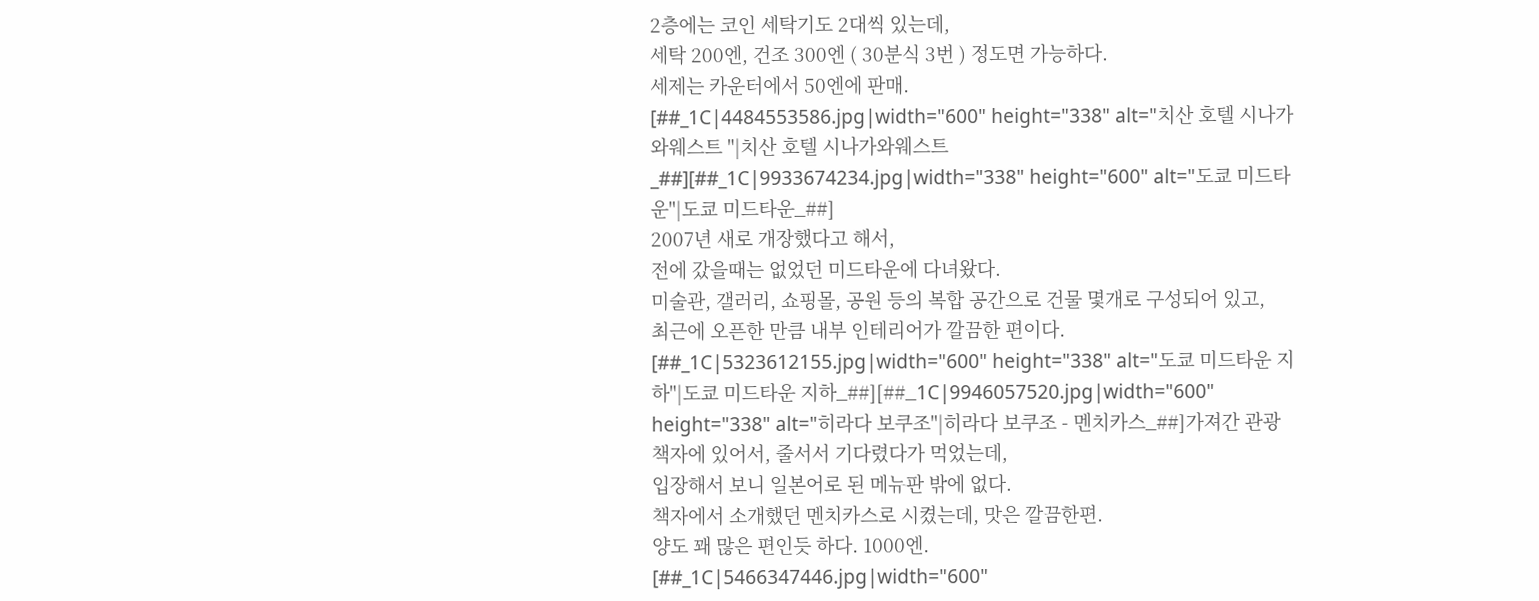2층에는 코인 세탁기도 2대씩 있는데,
세탁 200엔, 건조 300엔 ( 30분식 3번 ) 정도면 가능하다.
세제는 카운터에서 50엔에 판매.
[##_1C|4484553586.jpg|width="600" height="338" alt="치산 호텔 시나가와웨스트 "|치산 호텔 시나가와웨스트 _##][##_1C|9933674234.jpg|width="338" height="600" alt="도쿄 미드타운"|도쿄 미드타운_##]
2007년 새로 개장했다고 해서,
전에 갔을때는 없었던 미드타운에 다녀왔다.
미술관, 갤러리, 쇼핑몰, 공원 등의 복합 공간으로 건물 몇개로 구성되어 있고,
최근에 오픈한 만큼 내부 인테리어가 깔끔한 편이다.
[##_1C|5323612155.jpg|width="600" height="338" alt="도쿄 미드타운 지하"|도쿄 미드타운 지하_##][##_1C|9946057520.jpg|width="600" height="338" alt="히라다 보쿠조"|히라다 보쿠조 - 멘치카스_##]가져간 관광 책자에 있어서, 줄서서 기다렸다가 먹었는데,
입장해서 보니 일본어로 된 메뉴판 밖에 없다.
책자에서 소개했던 멘치카스로 시켰는데, 맛은 깔끔한편.
양도 꽤 많은 편인듯 하다. 1000엔.
[##_1C|5466347446.jpg|width="600"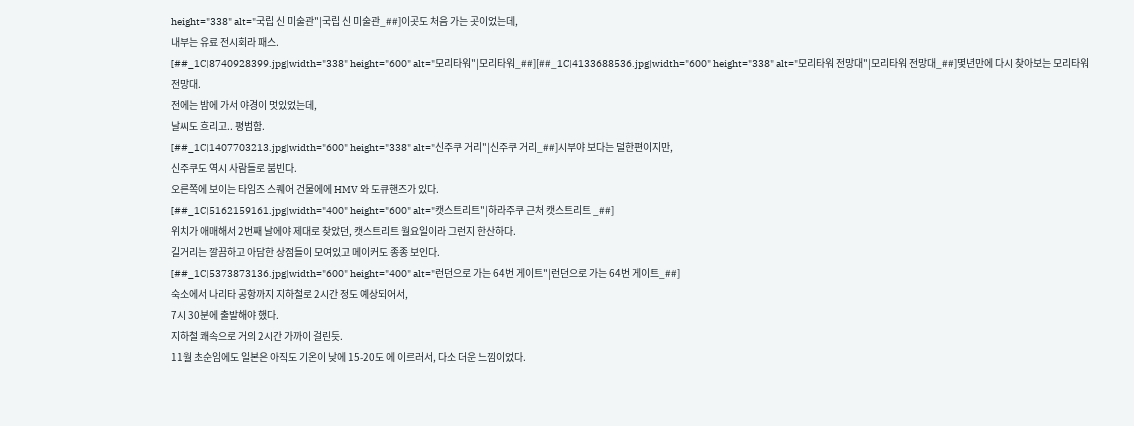height="338" alt="국립 신 미술관"|국립 신 미술관_##]이곳도 처음 가는 곳이었는데,
내부는 유료 전시회라 패스.
[##_1C|8740928399.jpg|width="338" height="600" alt="모리타워"|모리타워_##][##_1C|4133688536.jpg|width="600" height="338" alt="모리타워 전망대"|모리타워 전망대_##]몇년만에 다시 찾아보는 모리타워 전망대.
전에는 밤에 가서 야경이 멋있었는데,
날씨도 흐리고.. 평범함.
[##_1C|1407703213.jpg|width="600" height="338" alt="신주쿠 거리"|신주쿠 거리_##]시부야 보다는 덜한편이지만,
신주쿠도 역시 사람들로 붐빈다.
오른쪽에 보이는 타임즈 스퀘어 건물에에 HMV 와 도큐핸즈가 있다.
[##_1C|5162159161.jpg|width="400" height="600" alt="캣스트리트"|하라주쿠 근처 캣스트리트 _##]
위치가 애매해서 2번째 날에야 제대로 찾았던, 캣스트리트 월요일이라 그런지 한산하다.
길거리는 깔끔하고 아담한 상점들이 모여있고 메이커도 종종 보인다.
[##_1C|5373873136.jpg|width="600" height="400" alt="런던으로 가는 64번 게이트"|런던으로 가는 64번 게이트_##]
숙소에서 나리타 공항까지 지하철로 2시간 정도 예상되어서,
7시 30분에 출발해야 했다.
지하철 쾌속으로 거의 2시간 가까이 걸린듯.
11월 초순임에도 일본은 아직도 기온이 낮에 15-20도 에 이르러서, 다소 더운 느낌이었다.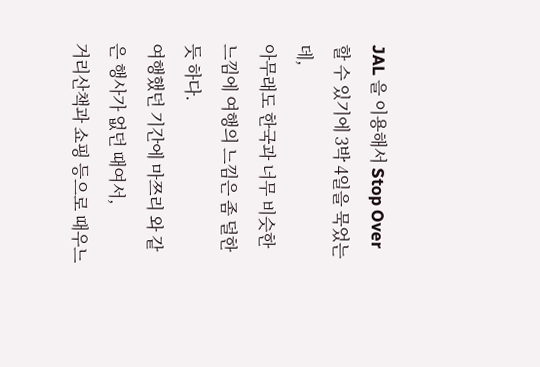JAL 을 이용해서 Stop Over 할 수 있기에 3박 4일을 묵었는데,
아무래도 한국과 너무 비슷한 느낌에 여행의 느낌은 좀 덜한듯 하다.
여행했던 기간에 마쯔리 와 같은 행사가 없던 때여서,
거리산책과 쇼핑 등으로 때우느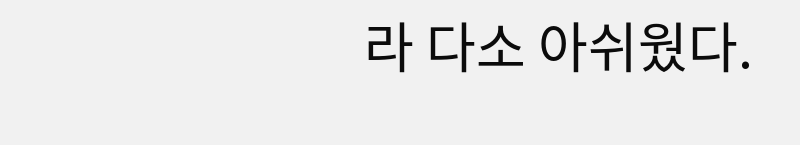라 다소 아쉬웠다.